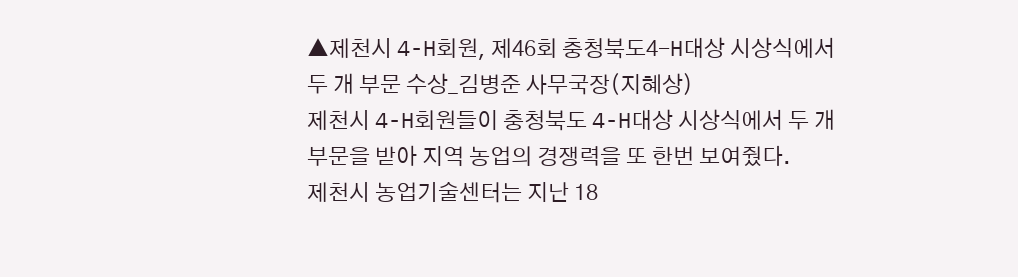▲제천시 4-H회원, 제46회 충청북도4-H대상 시상식에서 두 개 부문 수상_김병준 사무국장(지혜상)
제천시 4-H회원들이 충청북도 4-H대상 시상식에서 두 개 부문을 받아 지역 농업의 경쟁력을 또 한번 보여줬다.
제천시 농업기술센터는 지난 18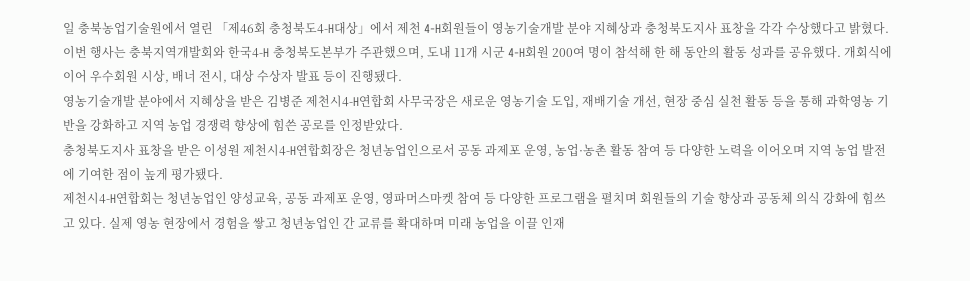일 충북농업기술원에서 열린 「제46회 충청북도4-H대상」에서 제천 4-H회원들이 영농기술개발 분야 지혜상과 충청북도지사 표창을 각각 수상했다고 밝혔다.
이번 행사는 충북지역개발회와 한국4-H 충청북도본부가 주관했으며, 도내 11개 시군 4-H회원 200여 명이 참석해 한 해 동안의 활동 성과를 공유했다. 개회식에 이어 우수회원 시상, 배너 전시, 대상 수상자 발표 등이 진행됐다.
영농기술개발 분야에서 지혜상을 받은 김병준 제천시4-H연합회 사무국장은 새로운 영농기술 도입, 재배기술 개선, 현장 중심 실천 활동 등을 통해 과학영농 기반을 강화하고 지역 농업 경쟁력 향상에 힘쓴 공로를 인정받았다.
충청북도지사 표창을 받은 이성원 제천시4-H연합회장은 청년농업인으로서 공동 과제포 운영, 농업·농촌 활동 참여 등 다양한 노력을 이어오며 지역 농업 발전에 기여한 점이 높게 평가됐다.
제천시4-H연합회는 청년농업인 양성교육, 공동 과제포 운영, 영파머스마켓 참여 등 다양한 프로그램을 펼치며 회원들의 기술 향상과 공동체 의식 강화에 힘쓰고 있다. 실제 영농 현장에서 경험을 쌓고 청년농업인 간 교류를 확대하며 미래 농업을 이끌 인재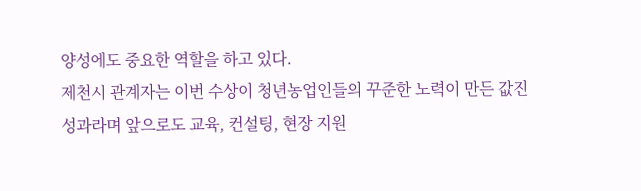양성에도 중요한 역할을 하고 있다.
제천시 관계자는 이번 수상이 청년농업인들의 꾸준한 노력이 만든 값진 성과라며 앞으로도 교육, 컨설팅, 현장 지원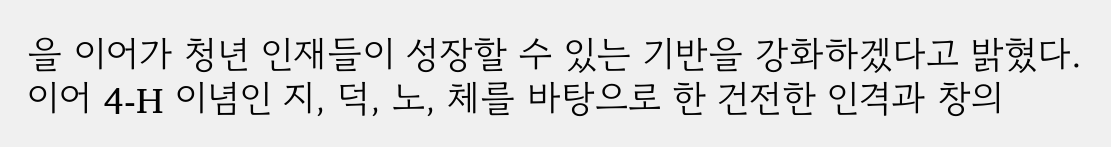을 이어가 청년 인재들이 성장할 수 있는 기반을 강화하겠다고 밝혔다. 이어 4-H 이념인 지, 덕, 노, 체를 바탕으로 한 건전한 인격과 창의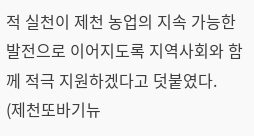적 실천이 제천 농업의 지속 가능한 발전으로 이어지도록 지역사회와 함께 적극 지원하겠다고 덧붙였다.
(제천또바기뉴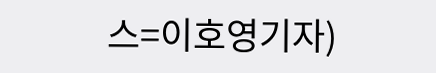스=이호영기자)